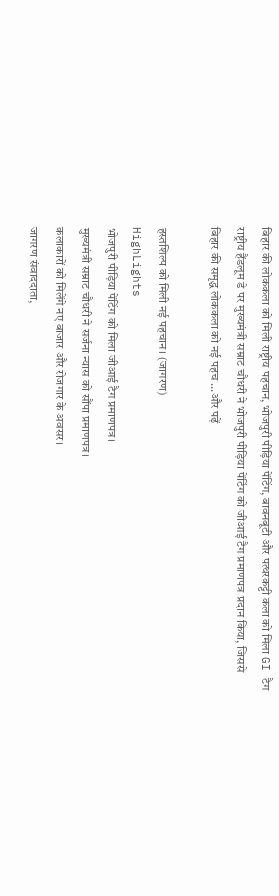बिहार की लोककला को मिली राष्ट्रीय पहचान, भोजपुरी पीड़िया पेंटिंग, बावनबूटी और पत्थरकट्टी कला को मिला GI टैग
राष्ट्रीय हैंडलूम डे पर मुख्यमंत्री सम्राट चौधरी ने भोजपुरी पीड़िया पेंटिंग को जीआई टैग प्रमाणपत्र प्रदान किया, जिससे बिहार की समृद्ध लोककला को नई पहच ...और पढ़ें

हस्तशिल्प को मिली नई पहचान। (जागरण)
HighLights
भोजपुरी पीड़िया पेंटिंग को मिला जीआई टैग प्रमाणपत्र।
मुख्यमंत्री सम्राट चौधरी ने सर्जना न्यास को सौंपा प्रमाणपत्र।
कलाकारों को मिलेंगे नए बाजार और रोजगार के अवसर।
जागरण संवाददाता,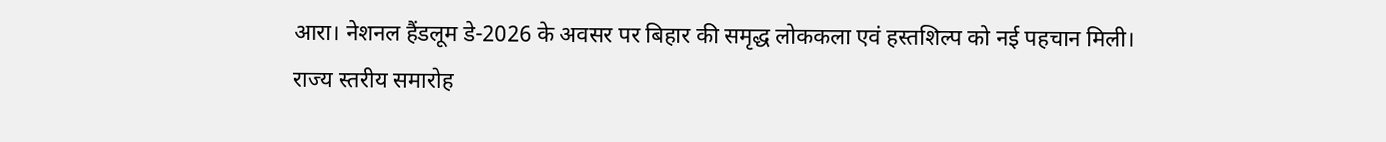आरा। नेशनल हैंडलूम डे-2026 के अवसर पर बिहार की समृद्ध लोककला एवं हस्तशिल्प को नई पहचान मिली।
राज्य स्तरीय समारोह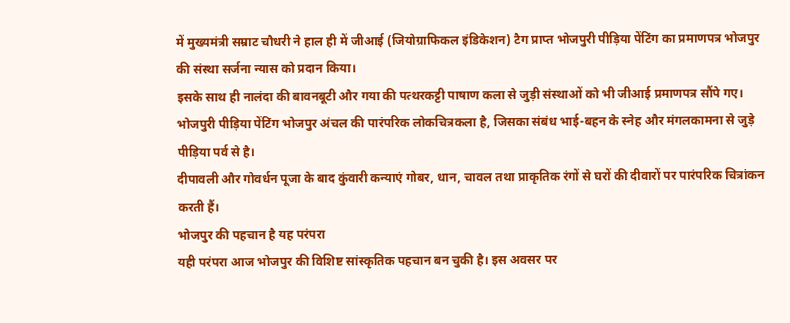में मुख्यमंत्री सम्राट चौधरी ने हाल ही में जीआई (जियोग्राफिकल इंडिकेशन) टैग प्राप्त भोजपुरी पीड़िया पेंटिंग का प्रमाणपत्र भोजपुर की संस्था सर्जना न्यास को प्रदान किया।
इसके साथ ही नालंदा की बावनबूटी और गया की पत्थरकट्टी पाषाण कला से जुड़ी संस्थाओं को भी जीआई प्रमाणपत्र सौंपे गए।
भोजपुरी पीड़िया पेंटिंग भोजपुर अंचल की पारंपरिक लोकचित्रकला है, जिसका संबंध भाई-बहन के स्नेह और मंगलकामना से जुड़े पीड़िया पर्व से है।
दीपावली और गोवर्धन पूजा के बाद कुंवारी कन्याएं गोबर, धान, चावल तथा प्राकृतिक रंगों से घरों की दीवारों पर पारंपरिक चित्रांकन करती हैं।
भोजपुर की पहचान है यह परंपरा
यही परंपरा आज भोजपुर की विशिष्ट सांस्कृतिक पहचान बन चुकी है। इस अवसर पर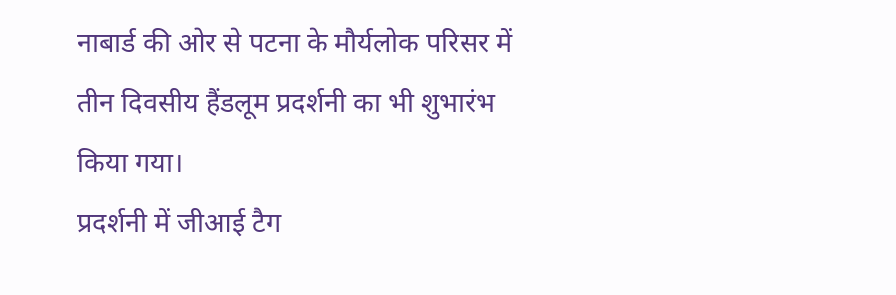नाबार्ड की ओर से पटना के मौर्यलोक परिसर में तीन दिवसीय हैंडलूम प्रदर्शनी का भी शुभारंभ किया गया।
प्रदर्शनी में जीआई टैग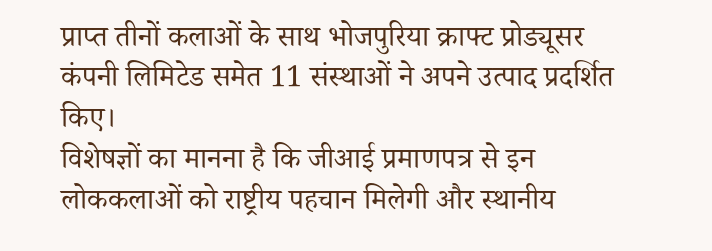प्राप्त तीनों कलाओं के साथ भोजपुरिया क्राफ्ट प्रोड्यूसर कंपनी लिमिटेड समेत 11 संस्थाओं ने अपने उत्पाद प्रदर्शित किए।
विशेषज्ञों का मानना है कि जीआई प्रमाणपत्र से इन लोककलाओं को राष्ट्रीय पहचान मिलेगी और स्थानीय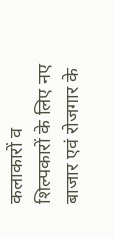कलाकारों व शिल्पकारों के लिए नए बाजार एवं रोजगार के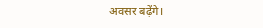अवसर बढ़ेंगे।